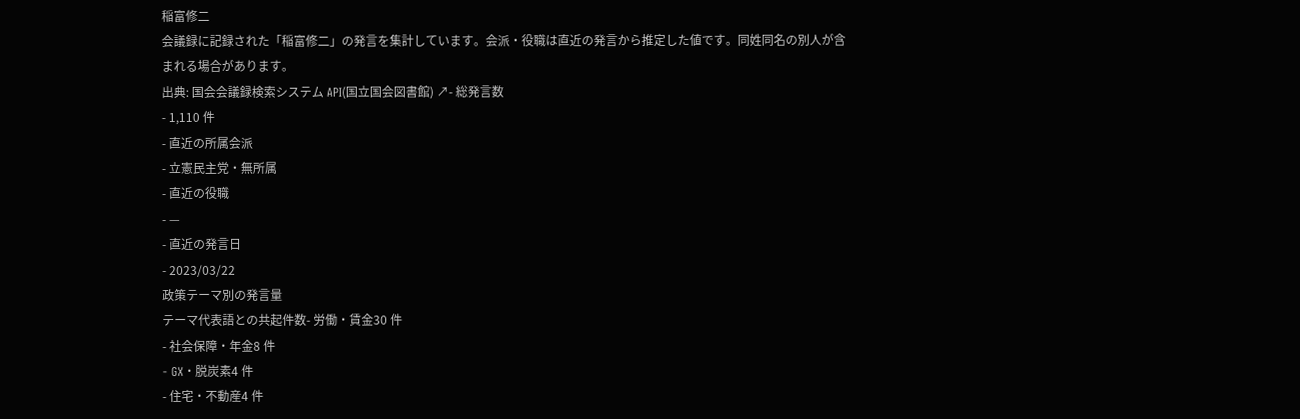稲富修二
会議録に記録された「稲富修二」の発言を集計しています。会派・役職は直近の発言から推定した値です。同姓同名の別人が含まれる場合があります。
出典: 国会会議録検索システム API(国立国会図書館) ↗- 総発言数
- 1,110 件
- 直近の所属会派
- 立憲民主党・無所属
- 直近の役職
- —
- 直近の発言日
- 2023/03/22
政策テーマ別の発言量
テーマ代表語との共起件数- 労働・賃金30 件
- 社会保障・年金8 件
- GX・脱炭素4 件
- 住宅・不動産4 件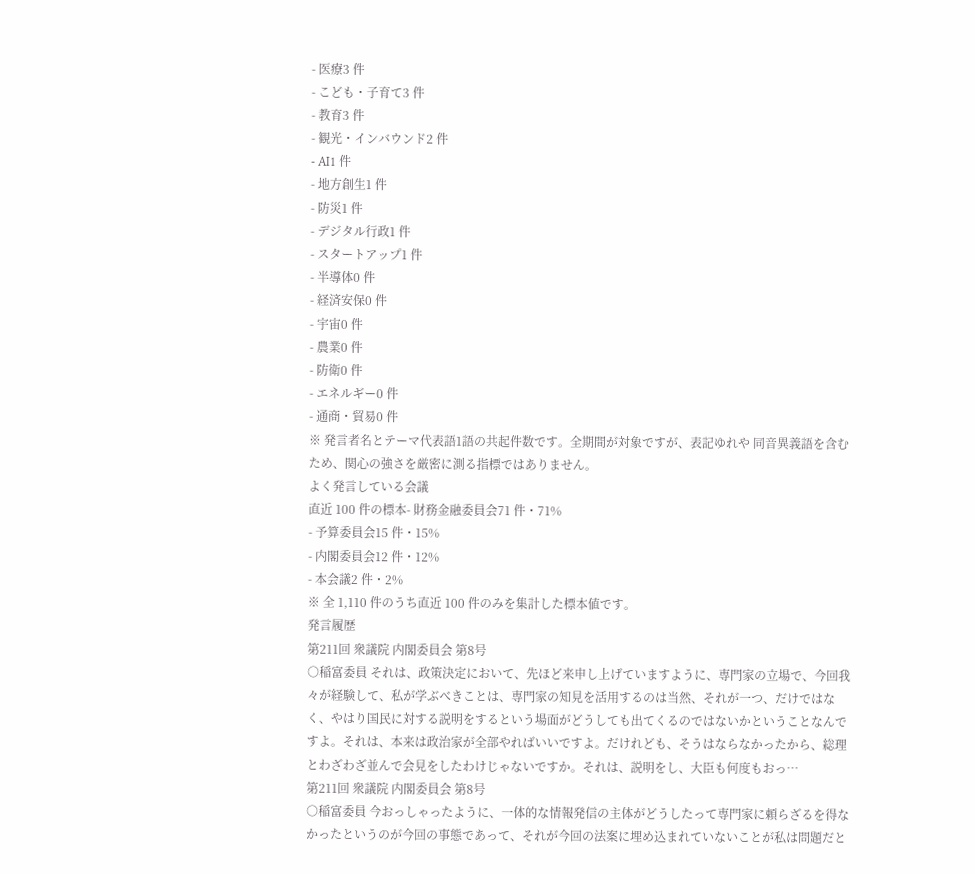- 医療3 件
- こども・子育て3 件
- 教育3 件
- 観光・インバウンド2 件
- AI1 件
- 地方創生1 件
- 防災1 件
- デジタル行政1 件
- スタートアップ1 件
- 半導体0 件
- 経済安保0 件
- 宇宙0 件
- 農業0 件
- 防衛0 件
- エネルギー0 件
- 通商・貿易0 件
※ 発言者名とテーマ代表語1語の共起件数です。全期間が対象ですが、表記ゆれや 同音異義語を含むため、関心の強さを厳密に測る指標ではありません。
よく発言している会議
直近 100 件の標本- 財務金融委員会71 件・71%
- 予算委員会15 件・15%
- 内閣委員会12 件・12%
- 本会議2 件・2%
※ 全 1,110 件のうち直近 100 件のみを集計した標本値です。
発言履歴
第211回 衆議院 内閣委員会 第8号
○稲富委員 それは、政策決定において、先ほど来申し上げていますように、専門家の立場で、今回我々が経験して、私が学ぶべきことは、専門家の知見を活用するのは当然、それが一つ、だけではなく、やはり国民に対する説明をするという場面がどうしても出てくるのではないかということなんですよ。それは、本来は政治家が全部やればいいですよ。だけれども、そうはならなかったから、総理とわざわざ並んで会見をしたわけじゃないですか。それは、説明をし、大臣も何度もおっ…
第211回 衆議院 内閣委員会 第8号
○稲富委員 今おっしゃったように、一体的な情報発信の主体がどうしたって専門家に頼らざるを得なかったというのが今回の事態であって、それが今回の法案に埋め込まれていないことが私は問題だと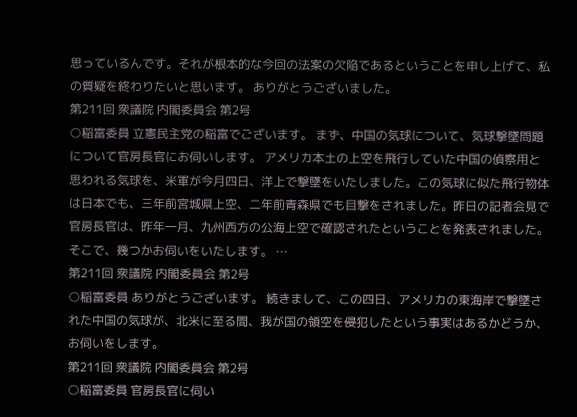思っているんです。それが根本的な今回の法案の欠陥であるということを申し上げて、私の質疑を終わりたいと思います。 ありがとうございました。
第211回 衆議院 内閣委員会 第2号
○稲富委員 立憲民主党の稲富でございます。 まず、中国の気球について、気球撃墜問題について官房長官にお伺いします。 アメリカ本土の上空を飛行していた中国の偵察用と思われる気球を、米軍が今月四日、洋上で撃墜をいたしました。この気球に似た飛行物体は日本でも、三年前宮城県上空、二年前青森県でも目撃をされました。昨日の記者会見で官房長官は、昨年一月、九州西方の公海上空で確認されたということを発表されました。 そこで、幾つかお伺いをいたします。 …
第211回 衆議院 内閣委員会 第2号
○稲富委員 ありがとうございます。 続きまして、この四日、アメリカの東海岸で撃墜された中国の気球が、北米に至る間、我が国の領空を侵犯したという事実はあるかどうか、お伺いをします。
第211回 衆議院 内閣委員会 第2号
○稲富委員 官房長官に伺い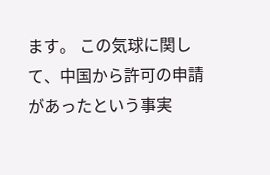ます。 この気球に関して、中国から許可の申請があったという事実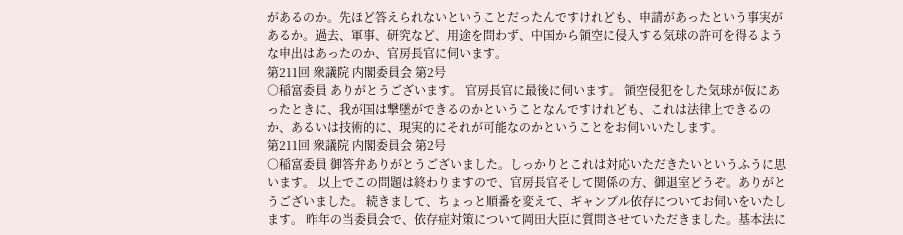があるのか。先ほど答えられないということだったんですけれども、申請があったという事実があるか。過去、軍事、研究など、用途を問わず、中国から領空に侵入する気球の許可を得るような申出はあったのか、官房長官に伺います。
第211回 衆議院 内閣委員会 第2号
○稲富委員 ありがとうございます。 官房長官に最後に伺います。 領空侵犯をした気球が仮にあったときに、我が国は撃墜ができるのかということなんですけれども、これは法律上できるのか、あるいは技術的に、現実的にそれが可能なのかということをお伺いいたします。
第211回 衆議院 内閣委員会 第2号
○稲富委員 御答弁ありがとうございました。しっかりとこれは対応いただきたいというふうに思います。 以上でこの問題は終わりますので、官房長官そして関係の方、御退室どうぞ。ありがとうございました。 続きまして、ちょっと順番を変えて、ギャンブル依存についてお伺いをいたします。 昨年の当委員会で、依存症対策について岡田大臣に質問させていただきました。基本法に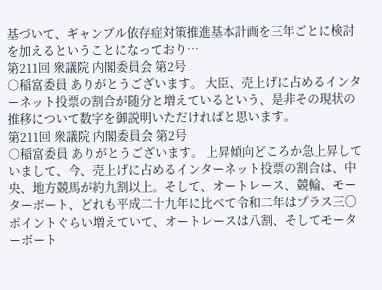基づいて、ギャンブル依存症対策推進基本計画を三年ごとに検討を加えるということになっており…
第211回 衆議院 内閣委員会 第2号
○稲富委員 ありがとうございます。 大臣、売上げに占めるインターネット投票の割合が随分と増えているという、是非その現状の推移について数字を御説明いただければと思います。
第211回 衆議院 内閣委員会 第2号
○稲富委員 ありがとうございます。 上昇傾向どころか急上昇していまして、今、売上げに占めるインターネット投票の割合は、中央、地方競馬が約九割以上。そして、オートレース、競輪、モーターボート、どれも平成二十九年に比べて令和二年はプラス三〇ポイントぐらい増えていて、オートレースは八割、そしてモーターボート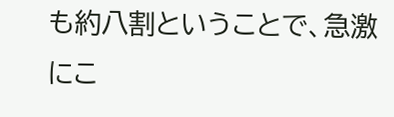も約八割ということで、急激にこ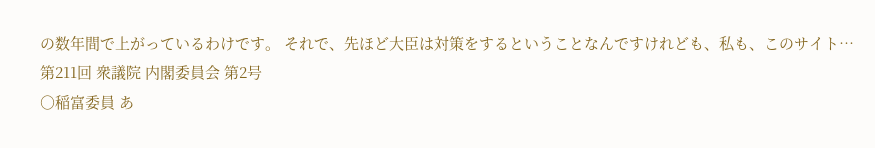の数年間で上がっているわけです。 それで、先ほど大臣は対策をするということなんですけれども、私も、このサイト…
第211回 衆議院 内閣委員会 第2号
○稲富委員 あ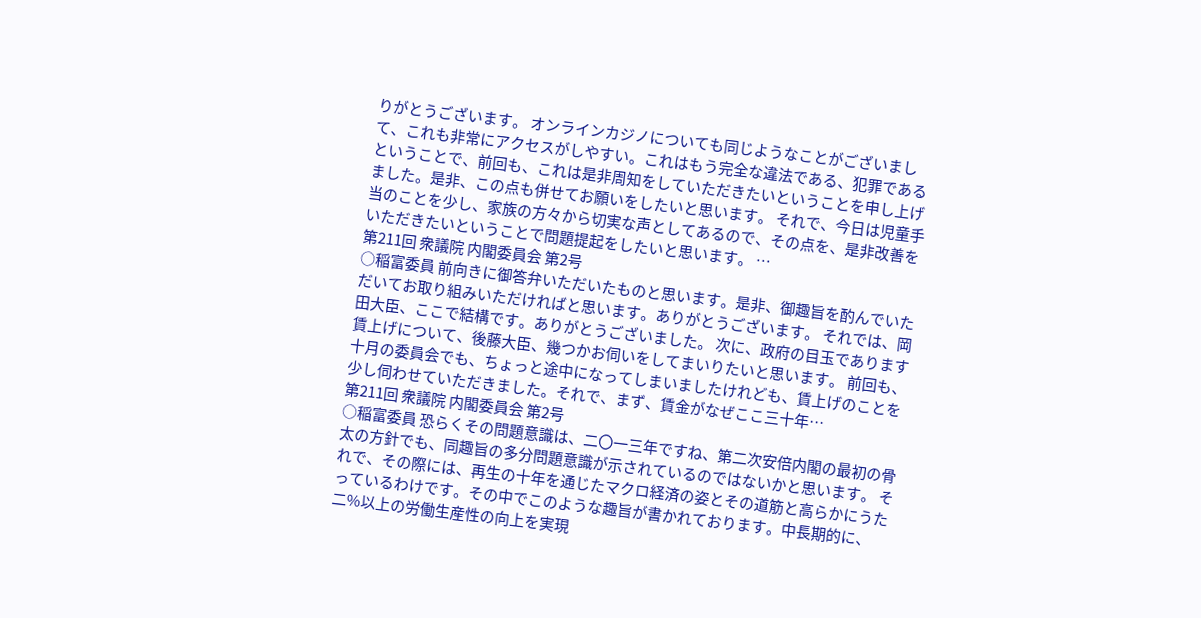りがとうございます。 オンラインカジノについても同じようなことがございまして、これも非常にアクセスがしやすい。これはもう完全な違法である、犯罪であるということで、前回も、これは是非周知をしていただきたいということを申し上げました。是非、この点も併せてお願いをしたいと思います。 それで、今日は児童手当のことを少し、家族の方々から切実な声としてあるので、その点を、是非改善をいただきたいということで問題提起をしたいと思います。 …
第211回 衆議院 内閣委員会 第2号
○稲富委員 前向きに御答弁いただいたものと思います。是非、御趣旨を酌んでいただいてお取り組みいただければと思います。ありがとうございます。 それでは、岡田大臣、ここで結構です。ありがとうございました。 次に、政府の目玉であります賃上げについて、後藤大臣、幾つかお伺いをしてまいりたいと思います。 前回も、十月の委員会でも、ちょっと途中になってしまいましたけれども、賃上げのことを少し伺わせていただきました。それで、まず、賃金がなぜここ三十年…
第211回 衆議院 内閣委員会 第2号
○稲富委員 恐らくその問題意識は、二〇一三年ですね、第二次安倍内閣の最初の骨太の方針でも、同趣旨の多分問題意識が示されているのではないかと思います。 それで、その際には、再生の十年を通じたマクロ経済の姿とその道筋と高らかにうたっているわけです。その中でこのような趣旨が書かれております。中長期的に、二%以上の労働生産性の向上を実現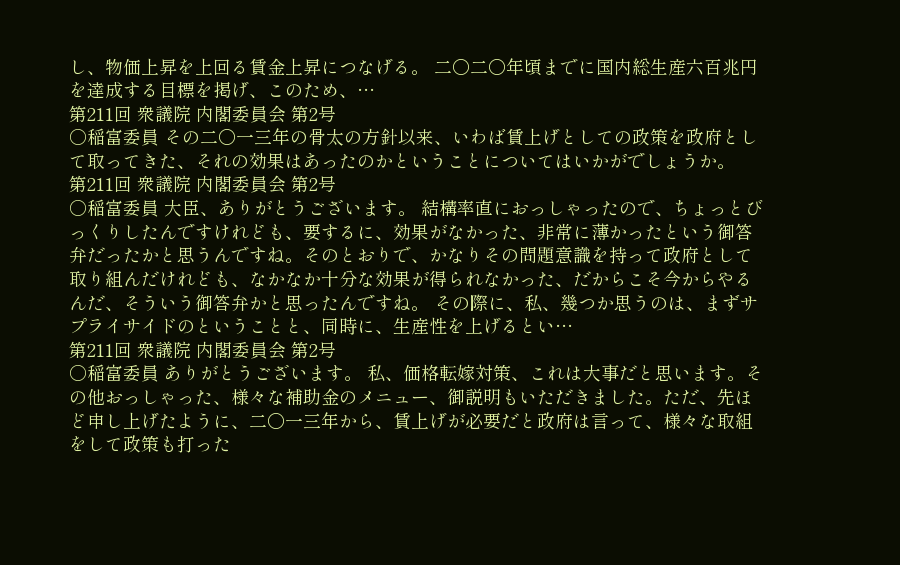し、物価上昇を上回る賃金上昇につなげる。 二〇二〇年頃までに国内総生産六百兆円を達成する目標を掲げ、このため、…
第211回 衆議院 内閣委員会 第2号
○稲富委員 その二〇一三年の骨太の方針以来、いわば賃上げとしての政策を政府として取ってきた、それの効果はあったのかということについてはいかがでしょうか。
第211回 衆議院 内閣委員会 第2号
○稲富委員 大臣、ありがとうございます。 結構率直におっしゃったので、ちょっとびっくりしたんですけれども、要するに、効果がなかった、非常に薄かったという御答弁だったかと思うんですね。そのとおりで、かなりその問題意識を持って政府として取り組んだけれども、なかなか十分な効果が得られなかった、だからこそ今からやるんだ、そういう御答弁かと思ったんですね。 その際に、私、幾つか思うのは、まずサプライサイドのということと、同時に、生産性を上げるとい…
第211回 衆議院 内閣委員会 第2号
○稲富委員 ありがとうございます。 私、価格転嫁対策、これは大事だと思います。その他おっしゃった、様々な補助金のメニュー、御説明もいただきました。ただ、先ほど申し上げたように、二〇一三年から、賃上げが必要だと政府は言って、様々な取組をして政策も打った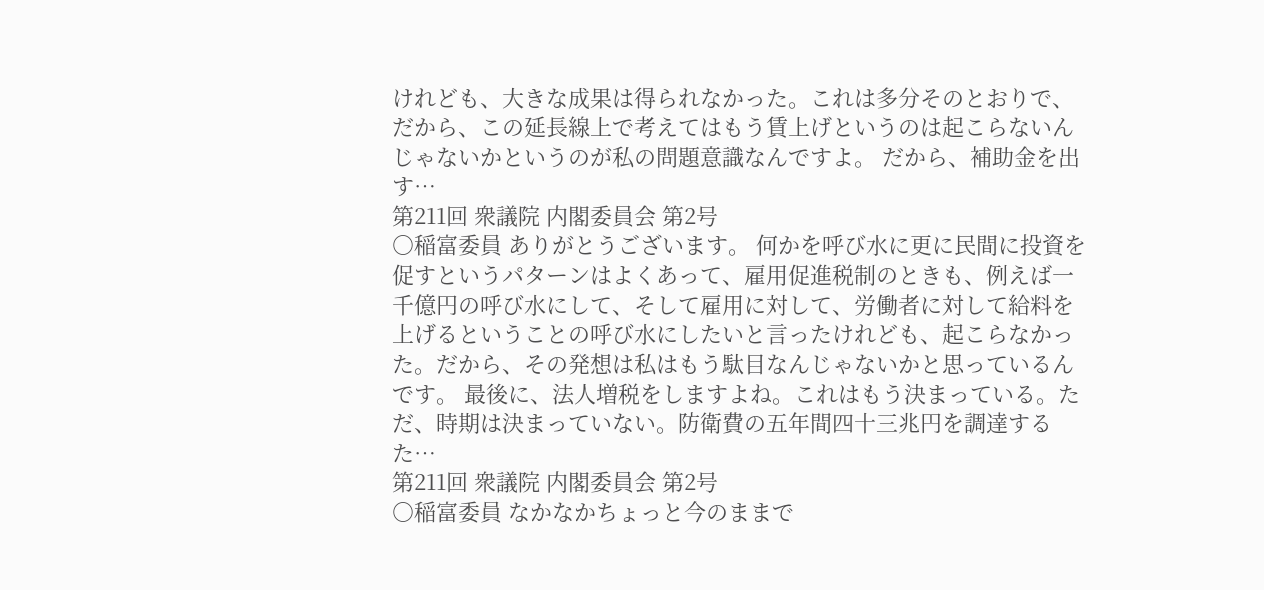けれども、大きな成果は得られなかった。これは多分そのとおりで、だから、この延長線上で考えてはもう賃上げというのは起こらないんじゃないかというのが私の問題意識なんですよ。 だから、補助金を出す…
第211回 衆議院 内閣委員会 第2号
○稲富委員 ありがとうございます。 何かを呼び水に更に民間に投資を促すというパターンはよくあって、雇用促進税制のときも、例えば一千億円の呼び水にして、そして雇用に対して、労働者に対して給料を上げるということの呼び水にしたいと言ったけれども、起こらなかった。だから、その発想は私はもう駄目なんじゃないかと思っているんです。 最後に、法人増税をしますよね。これはもう決まっている。ただ、時期は決まっていない。防衛費の五年間四十三兆円を調達するた…
第211回 衆議院 内閣委員会 第2号
○稲富委員 なかなかちょっと今のままで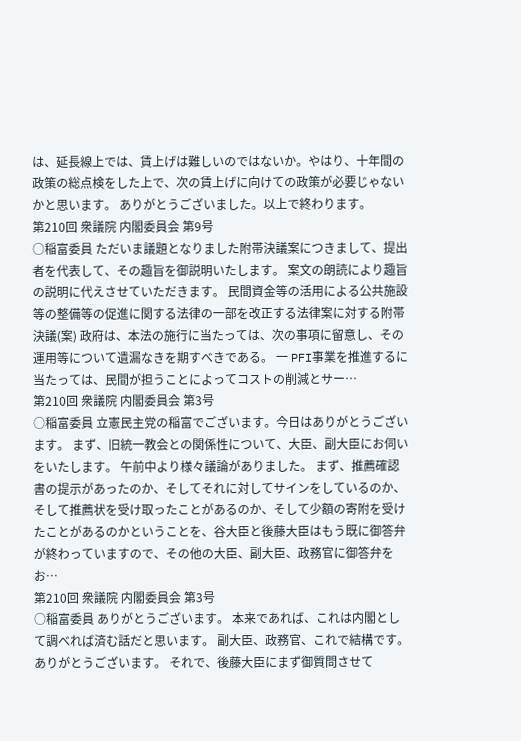は、延長線上では、賃上げは難しいのではないか。やはり、十年間の政策の総点検をした上で、次の賃上げに向けての政策が必要じゃないかと思います。 ありがとうございました。以上で終わります。
第210回 衆議院 内閣委員会 第9号
○稲富委員 ただいま議題となりました附帯決議案につきまして、提出者を代表して、その趣旨を御説明いたします。 案文の朗読により趣旨の説明に代えさせていただきます。 民間資金等の活用による公共施設等の整備等の促進に関する法律の一部を改正する法律案に対する附帯決議(案) 政府は、本法の施行に当たっては、次の事項に留意し、その運用等について遺漏なきを期すべきである。 一 PFI事業を推進するに当たっては、民間が担うことによってコストの削減とサー…
第210回 衆議院 内閣委員会 第3号
○稲富委員 立憲民主党の稲富でございます。今日はありがとうございます。 まず、旧統一教会との関係性について、大臣、副大臣にお伺いをいたします。 午前中より様々議論がありました。 まず、推薦確認書の提示があったのか、そしてそれに対してサインをしているのか、そして推薦状を受け取ったことがあるのか、そして少額の寄附を受けたことがあるのかということを、谷大臣と後藤大臣はもう既に御答弁が終わっていますので、その他の大臣、副大臣、政務官に御答弁をお…
第210回 衆議院 内閣委員会 第3号
○稲富委員 ありがとうございます。 本来であれば、これは内閣として調べれば済む話だと思います。 副大臣、政務官、これで結構です。ありがとうございます。 それで、後藤大臣にまず御質問させて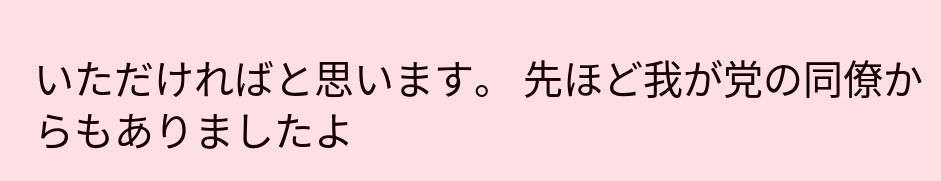いただければと思います。 先ほど我が党の同僚からもありましたよ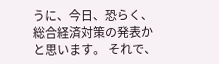うに、今日、恐らく、総合経済対策の発表かと思います。 それで、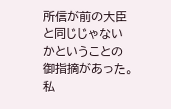所信が前の大臣と同じじゃないかということの御指摘があった。私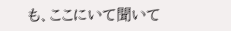も、ここにいて聞いて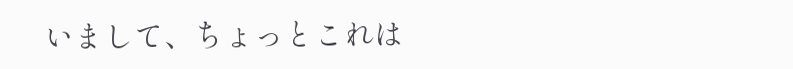いまして、ちょっとこれは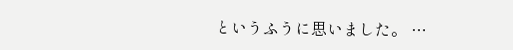というふうに思いました。 …